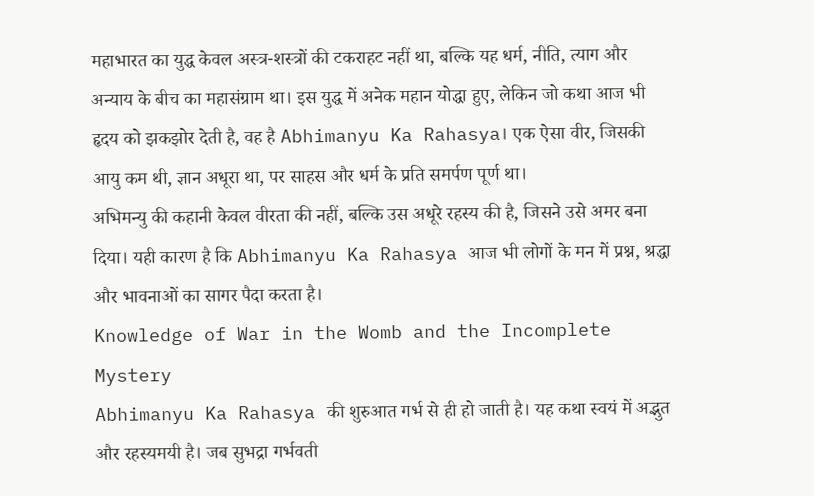महाभारत का युद्ध केवल अस्त्र-शस्त्रों की टकराहट नहीं था, बल्कि यह धर्म, नीति, त्याग और अन्याय के बीच का महासंग्राम था। इस युद्ध में अनेक महान योद्धा हुए, लेकिन जो कथा आज भी हृदय को झकझोर देती है, वह है Abhimanyu Ka Rahasya। एक ऐसा वीर, जिसकी आयु कम थी, ज्ञान अधूरा था, पर साहस और धर्म के प्रति समर्पण पूर्ण था।
अभिमन्यु की कहानी केवल वीरता की नहीं, बल्कि उस अधूरे रहस्य की है, जिसने उसे अमर बना दिया। यही कारण है कि Abhimanyu Ka Rahasya आज भी लोगों के मन में प्रश्न, श्रद्धा और भावनाओं का सागर पैदा करता है।
Knowledge of War in the Womb and the Incomplete Mystery
Abhimanyu Ka Rahasya की शुरुआत गर्भ से ही हो जाती है। यह कथा स्वयं में अद्भुत और रहस्यमयी है। जब सुभद्रा गर्भवती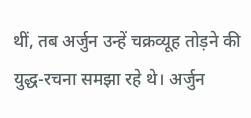थीं, तब अर्जुन उन्हें चक्रव्यूह तोड़ने की युद्ध-रचना समझा रहे थे। अर्जुन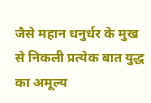जैसे महान धनुर्धर के मुख से निकली प्रत्येक बात युद्ध का अमूल्य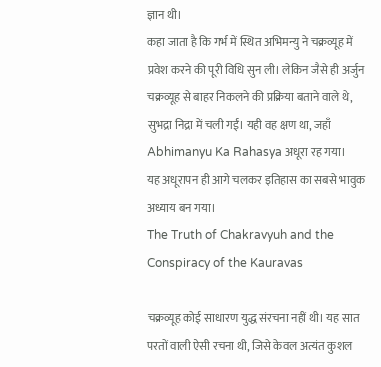ज्ञान थी।
कहा जाता है कि गर्भ में स्थित अभिमन्यु ने चक्रव्यूह में प्रवेश करने की पूरी विधि सुन ली। लेकिन जैसे ही अर्जुन चक्रव्यूह से बाहर निकलने की प्रक्रिया बताने वाले थे, सुभद्रा निद्रा में चली गईं। यही वह क्षण था, जहाँ Abhimanyu Ka Rahasya अधूरा रह गया।
यह अधूरापन ही आगे चलकर इतिहास का सबसे भावुक अध्याय बन गया।
The Truth of Chakravyuh and the Conspiracy of the Kauravas

चक्रव्यूह कोई साधारण युद्ध संरचना नहीं थी। यह सात परतों वाली ऐसी रचना थी, जिसे केवल अत्यंत कुशल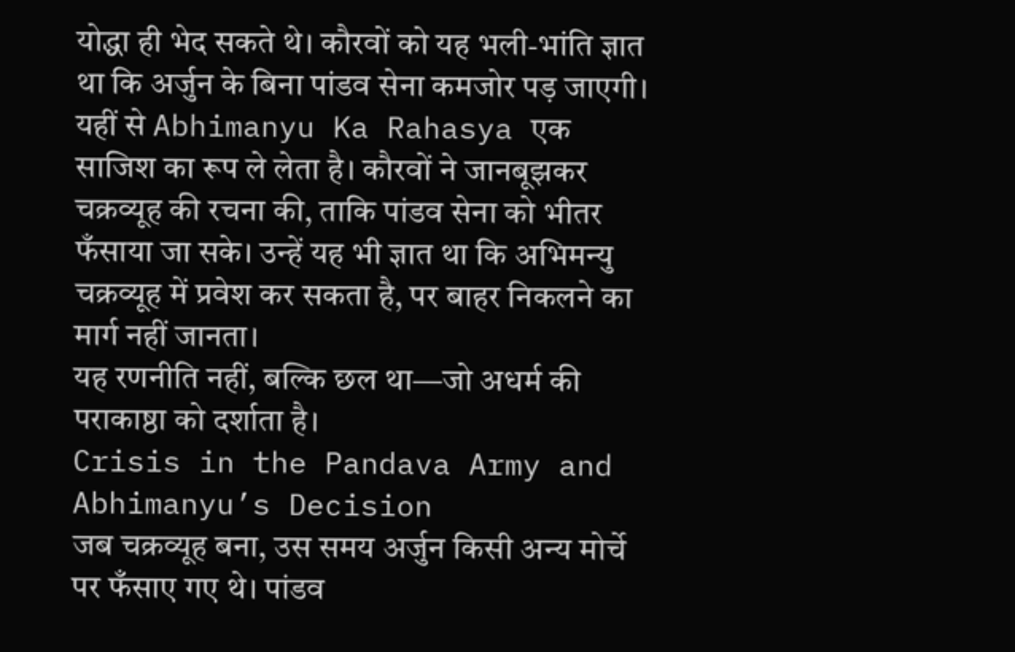योद्धा ही भेद सकते थे। कौरवों को यह भली-भांति ज्ञात था कि अर्जुन के बिना पांडव सेना कमजोर पड़ जाएगी।
यहीं से Abhimanyu Ka Rahasya एक साजिश का रूप ले लेता है। कौरवों ने जानबूझकर चक्रव्यूह की रचना की, ताकि पांडव सेना को भीतर फँसाया जा सके। उन्हें यह भी ज्ञात था कि अभिमन्यु चक्रव्यूह में प्रवेश कर सकता है, पर बाहर निकलने का मार्ग नहीं जानता।
यह रणनीति नहीं, बल्कि छल था—जो अधर्म की पराकाष्ठा को दर्शाता है।
Crisis in the Pandava Army and Abhimanyu’s Decision
जब चक्रव्यूह बना, उस समय अर्जुन किसी अन्य मोर्चे पर फँसाए गए थे। पांडव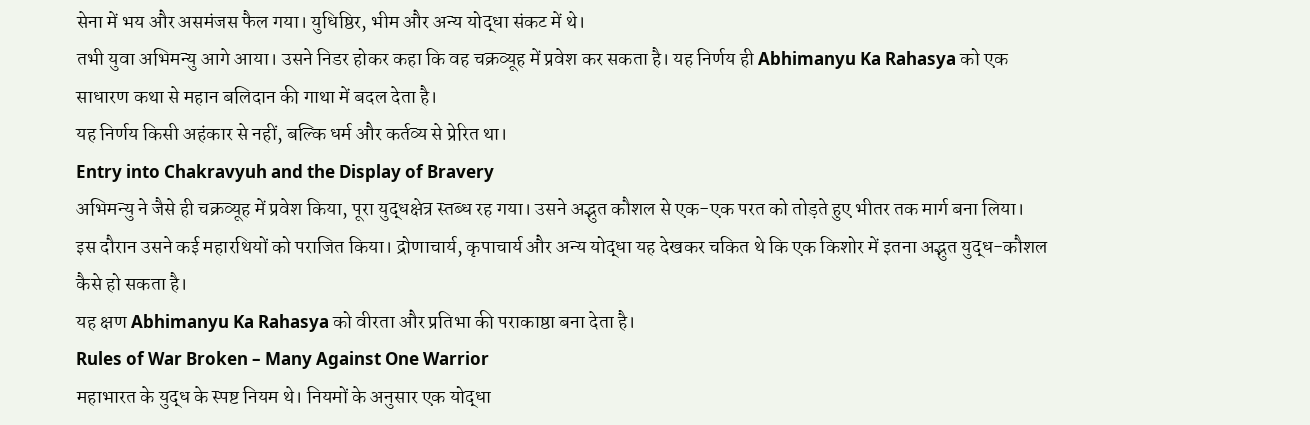सेना में भय और असमंजस फैल गया। युधिष्ठिर, भीम और अन्य योद्धा संकट में थे।
तभी युवा अभिमन्यु आगे आया। उसने निडर होकर कहा कि वह चक्रव्यूह में प्रवेश कर सकता है। यह निर्णय ही Abhimanyu Ka Rahasya को एक साधारण कथा से महान बलिदान की गाथा में बदल देता है।
यह निर्णय किसी अहंकार से नहीं, बल्कि धर्म और कर्तव्य से प्रेरित था।
Entry into Chakravyuh and the Display of Bravery
अभिमन्यु ने जैसे ही चक्रव्यूह में प्रवेश किया, पूरा युद्धक्षेत्र स्तब्ध रह गया। उसने अद्भुत कौशल से एक-एक परत को तोड़ते हुए भीतर तक मार्ग बना लिया।
इस दौरान उसने कई महारथियों को पराजित किया। द्रोणाचार्य, कृपाचार्य और अन्य योद्धा यह देखकर चकित थे कि एक किशोर में इतना अद्भुत युद्ध-कौशल कैसे हो सकता है।
यह क्षण Abhimanyu Ka Rahasya को वीरता और प्रतिभा की पराकाष्ठा बना देता है।
Rules of War Broken – Many Against One Warrior
महाभारत के युद्ध के स्पष्ट नियम थे। नियमों के अनुसार एक योद्धा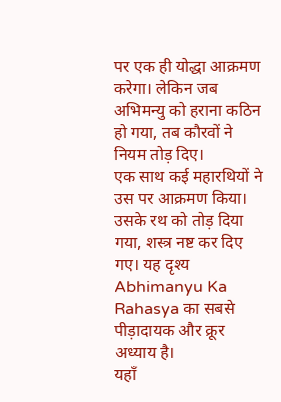पर एक ही योद्धा आक्रमण करेगा। लेकिन जब अभिमन्यु को हराना कठिन हो गया, तब कौरवों ने नियम तोड़ दिए।
एक साथ कई महारथियों ने उस पर आक्रमण किया। उसके रथ को तोड़ दिया गया, शस्त्र नष्ट कर दिए गए। यह दृश्य Abhimanyu Ka Rahasya का सबसे पीड़ादायक और क्रूर अध्याय है।
यहाँ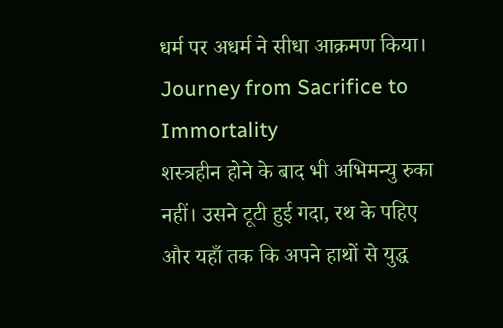धर्म पर अधर्म ने सीधा आक्रमण किया।
Journey from Sacrifice to Immortality
शस्त्रहीन होने के बाद भी अभिमन्यु रुका नहीं। उसने टूटी हुई गदा, रथ के पहिए और यहाँ तक कि अपने हाथों से युद्ध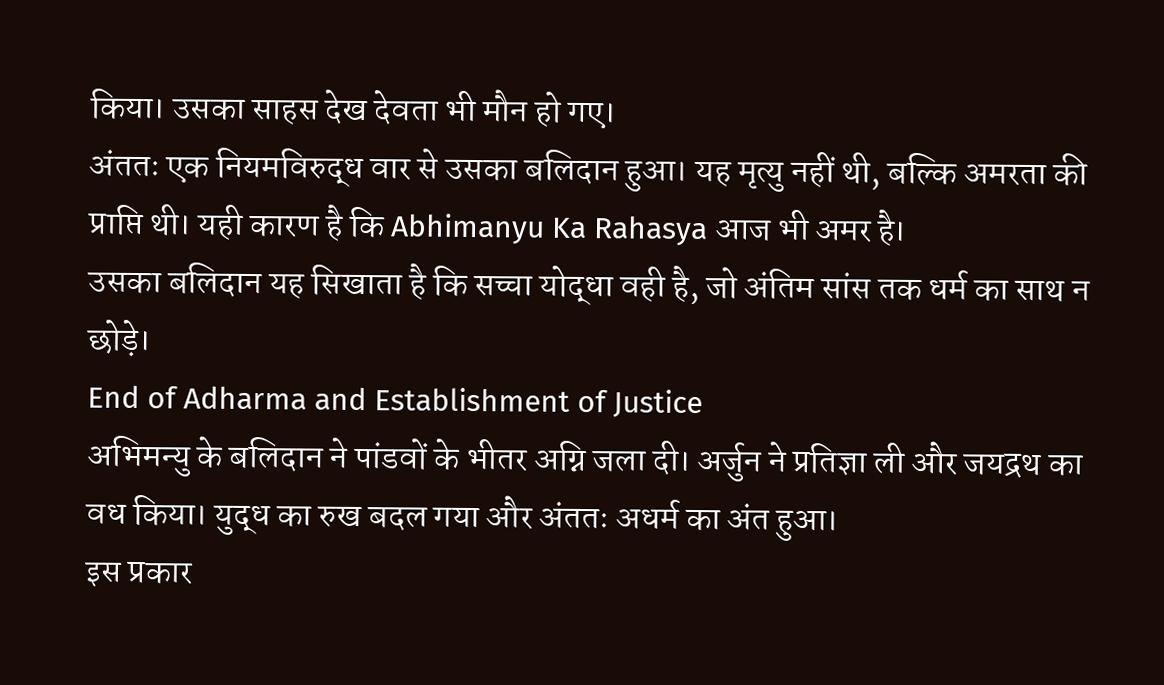किया। उसका साहस देख देवता भी मौन हो गए।
अंततः एक नियमविरुद्ध वार से उसका बलिदान हुआ। यह मृत्यु नहीं थी, बल्कि अमरता की प्राप्ति थी। यही कारण है कि Abhimanyu Ka Rahasya आज भी अमर है।
उसका बलिदान यह सिखाता है कि सच्चा योद्धा वही है, जो अंतिम सांस तक धर्म का साथ न छोड़े।
End of Adharma and Establishment of Justice
अभिमन्यु के बलिदान ने पांडवों के भीतर अग्नि जला दी। अर्जुन ने प्रतिज्ञा ली और जयद्रथ का वध किया। युद्ध का रुख बदल गया और अंततः अधर्म का अंत हुआ।
इस प्रकार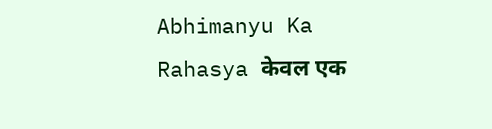Abhimanyu Ka Rahasya केवल एक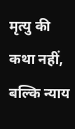मृत्यु की कथा नहीं, बल्कि न्याय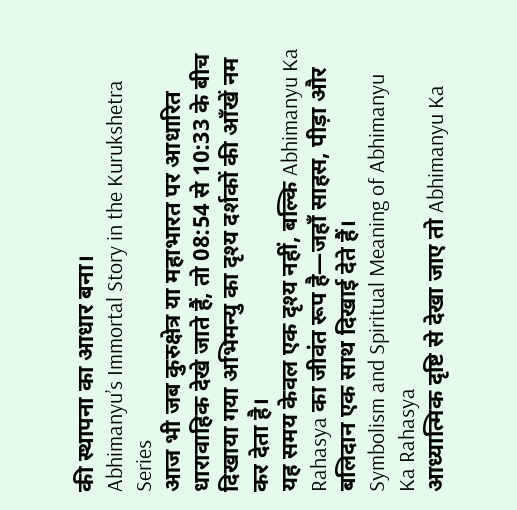की स्थापना का आधार बना।
Abhimanyu’s Immortal Story in the Kurukshetra Series
आज भी जब कुरुक्षेत्र या महाभारत पर आधारित धारावाहिक देखे जाते हैं, तो 08:54 से 10:33 के बीच दिखाया गया अभिमन्यु का दृश्य दर्शकों की आँखें नम कर देता है।
यह समय केवल एक दृश्य नहीं, बल्कि Abhimanyu Ka Rahasya का जीवंत रूप है—जहाँ साहस, पीड़ा और बलिदान एक साथ दिखाई देते हैं।
Symbolism and Spiritual Meaning of Abhimanyu Ka Rahasya
आध्यात्मिक दृष्टि से देखा जाए तो Abhimanyu Ka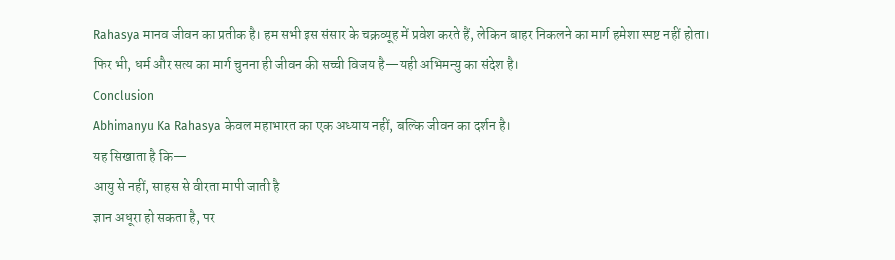Rahasya मानव जीवन का प्रतीक है। हम सभी इस संसार के चक्रव्यूह में प्रवेश करते हैं, लेकिन बाहर निकलने का मार्ग हमेशा स्पष्ट नहीं होता।
फिर भी, धर्म और सत्य का मार्ग चुनना ही जीवन की सच्ची विजय है—यही अभिमन्यु का संदेश है।
Conclusion
Abhimanyu Ka Rahasya केवल महाभारत का एक अध्याय नहीं, बल्कि जीवन का दर्शन है।
यह सिखाता है कि—
आयु से नहीं, साहस से वीरता मापी जाती है
ज्ञान अधूरा हो सकता है, पर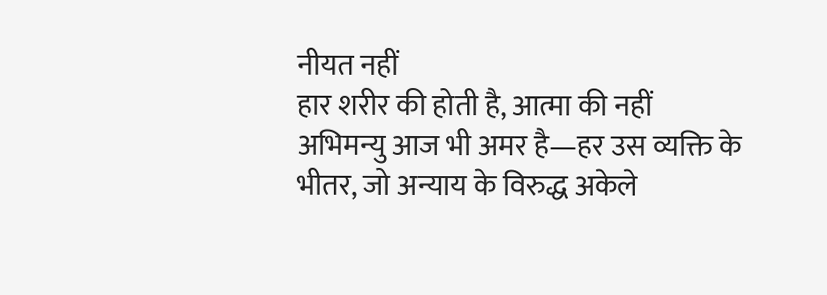नीयत नहीं
हार शरीर की होती है, आत्मा की नहीं
अभिमन्यु आज भी अमर है—हर उस व्यक्ति के भीतर, जो अन्याय के विरुद्ध अकेले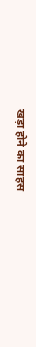खड़ा होने का साहस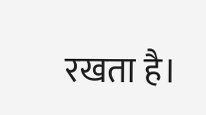रखता है।